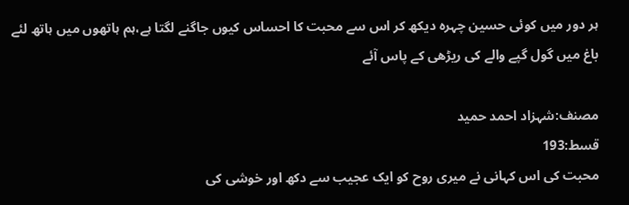ہر دور میں کوئی حسین چہرہ دیکھ کر اس سے محبت کا احساس کیوں جاگنے لگتا ہے،ہم ہاتھوں میں ہاتھ لئے باغ میں گول گپے والے کی ریڑھی کے پاس آئے

مصنف:شہزاد احمد حمید
قسط:193
محبت کی اس کہانی نے میری روح کو ایک عجیب سے دکھ اور خوشی کی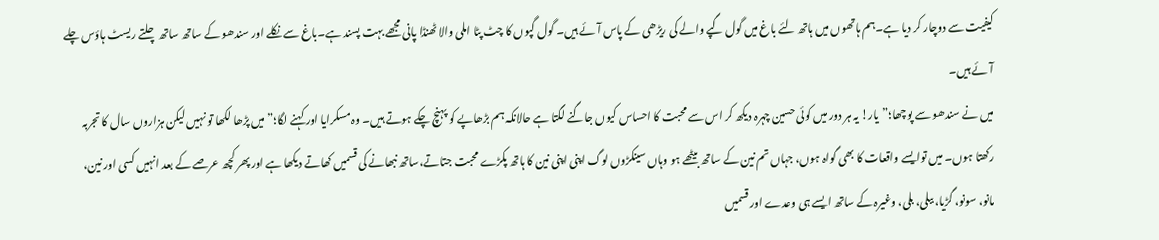کیفیت سے دوچار کر دیا ہے۔ہم ہاتھوں میں ہاتھ لئے باغ میں گول گپے والے کی ریڑھی کے پاس آئے ہیں۔ گول گپوں کا چٹ پٹا املی والا ٹھنڈا پانی مجھے بہت پسند ہے۔باغ سے نکلے اور سندھو کے ساتھ ساتھ چلتے ریسٹ ہاؤس چلے آئے ہیں۔
میں نے سندھو سے پوچھا؛”یار! یہ ہر دور میں کوئی حسین چہرہ دیکھ کر اس سے محبت کا احساس کیوں جاگنے لگتا ہے حالانکہ ہم بڑھاپے کو پہنچ چکے ہوتے ہیں۔ وہ مسکرایا اور کہنے لگا؛”میں پڑھا لکھا تو نہیں لیکن ہزاروں سال کا تجربہ رکھتا ہوں۔ میں توایسے واقعات کا بھی گواہ ہوں، جہاں تم نین کے ساتھ بیٹھے ہو وہاں سینکڑوں لوگ اپنی اپنی نین کا ہاتھ پکڑے محبت جتاتے،ساتھ نبھانے کی قسمیں کھاتے دیکھا ہے اور پھر کچھ عرصے کے بعد انہیں کسی اور نین، مانو، سونو، گڑیا، ببلی، بلی، وغیرہ کے ساتھ ایسے ہی وعدے اور قسمیں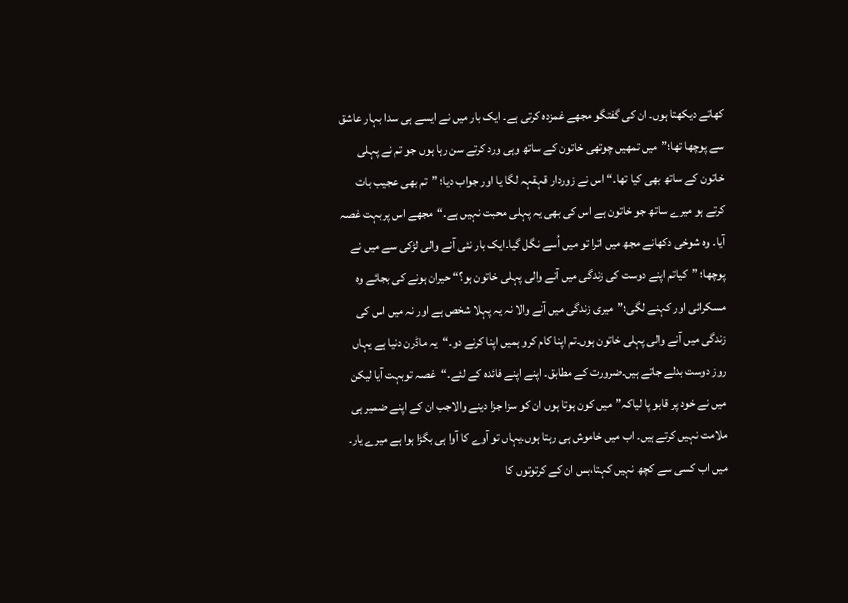کھاتے دیکھتا ہوں۔ ان کی گفتگو مجھے غمزدہ کرتی ہے۔ ایک بار میں نے ایسے ہی سدا بہار عاشق سے پوچھا تھا؛”میں تمھیں چوتھی خاتون کے ساتھ وہی ورد کرتے سن رہا ہوں جو تم نے پہلی خاتون کے ساتھ بھی کیا تھا۔“ اس نے زوردار قہقہہ لگا یا اور جواب دیا؛ ”تم بھی عجیب بات کرتے ہو میرے ساتھ جو خاتون ہے اس کی بھی یہ پہلی محبت نہیں ہے۔“مجھے اس پربہت غصہ آیا۔ وہ شوخی دکھانے مجھ میں اترا تو میں اُسے نگل گیا۔ایک بار نئی آنے والی لڑکی سے میں نے پوچھا؛ ”کیاتم اپنے دوست کی زندگی میں آنے والی پہلی خاتون ہو؟“ حیران ہونے کی بجائے وہ مسکرائی اور کہنے لگی؛”میری زندگی میں آنے والا نہ یہ پہلا شخص ہے اور نہ میں اس کی زندگی میں آنے والی پہلی خاتون ہوں۔تم اپنا کام کرو ہمیں اپنا کرنے دو۔“یہ ماڈرن دنیا ہے یہاں روز دوست بدلے جاتے ہیں۔ضرورت کے مطابق۔ اپنے اپنے فائدہ کے لئے۔“غصہ توبہت آیا لیکن میں نے خود پر قابو پا لیاکہ”میں کون ہوتا ہوں ان کو سزا جزا دینے والاجب ان کے اپنے ضمیر ہی ملامت نہیں کرتے ہیں۔ اب میں خاموش ہی رہتا ہوں۔یہاں تو آوے کا آوا ہی بگڑا ہوا ہے میرے یار۔ میں اب کسی سے کچھ نہیں کہتا،بس ان کے کرتوتوں کا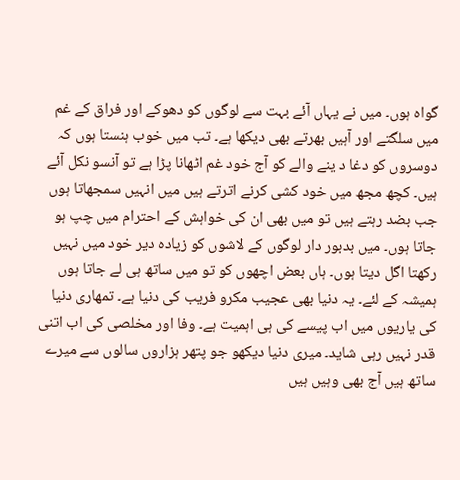گواہ ہوں۔ میں نے یہاں آئے بہت سے لوگوں کو دھوکے اور فراق کے غم میں سلگتے اور آہیں بھرتے بھی دیکھا ہے۔ تب میں خوب ہنستا ہوں کہ دوسروں کو دغا د ینے والے کو آج خود غم اٹھانا پڑا ہے تو آنسو نکل آئے ہیں۔ کچھ مجھ میں خود کشی کرنے اترتے ہیں میں انہیں سمجھاتا ہوں جب بضد رہتے ہیں تو میں بھی ان کی خواہش کے احترام میں چپ ہو جاتا ہوں۔ میں بدبور دار لوگوں کے لاشوں کو زیادہ دیر خود میں نہیں رکھتا اگل دیتا ہوں۔ ہاں بعض اچھوں کو تو میں ساتھ ہی لے جاتا ہوں ہمیشہ کے لئے۔ یہ دنیا بھی عجیب مکرو فریب کی دنیا ہے۔ تمھاری دنیا کی یاریوں میں اب پیسے کی ہی اہمیت ہے۔ وفا اور مخلصی کی اب اتنی قدر نہیں رہی شاید۔ میری دنیا دیکھو جو پتھر ہزاروں سالوں سے میرے ساتھ ہیں آج بھی وہیں ہیں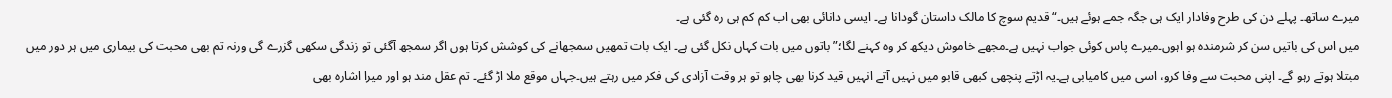میرے ساتھ۔ پہلے دن کی طرح وفادار ایک ہی جگہ جمے ہوئے ہیں۔“قدیم سوچ کا مالک داستان گودانا ہے۔ ایسی دانائی بھی اب کم کم ہی رہ گئی ہے۔
میں اس کی باتیں سن کر شرمندہ ہو اہوں۔میرے پاس کوئی جواب نہیں ہے۔مجھے خاموش دیکھ کر وہ کہنے لگا؛”باتوں میں بات کہاں نکل گئی ہے۔ ایک بات تمھیں سمجھانے کی کوشش کرتا ہوں اگر سمجھ آگئی تو زندگی سکھی گزرے گی ورنہ تم بھی محبت کی بیماری میں ہر دور میں مبتلا ہوتے رہو گے۔ اپنی محبت سے وفا کرو، اسی میں کامیابی ہے۔یہ اڑتے پنچھی کبھی قابو میں نہیں آتے انہیں قید کرنا بھی چاہو تو ہر وقت آزادی کی فکر میں رہتے ہیں۔جہاں موقع ملا اڑ گئے۔ تم عقل مند ہو اور میرا اشارہ بھی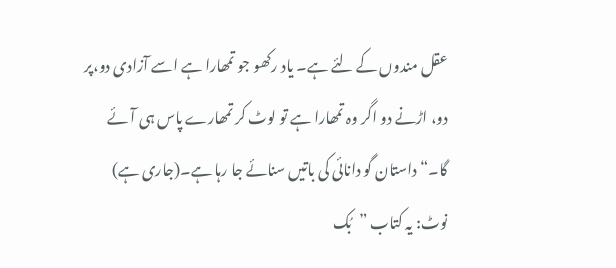عقل مندوں کے لئے ہے۔ یاد رکھو جو تمھارا ہے اسے آزادی دو،پر دو، اڑنے دو اگر وہ تمھارا ہے تو لوٹ کر تمھارے پاس ہی آئے گا۔“داستان گو دانائی کی باتیں سنائے جا رہا ہے۔(جاری ہے)
نوٹ: یہ کتاب ”بُک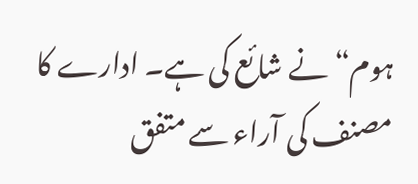ہوم“ نے شائع کی ہے۔ ادارے کا مصنف کی آراء سے متفق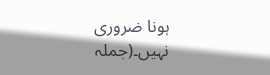ہونا ضروری نہیں۔(جملہ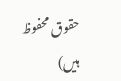حقوق محفوظ ہیں)